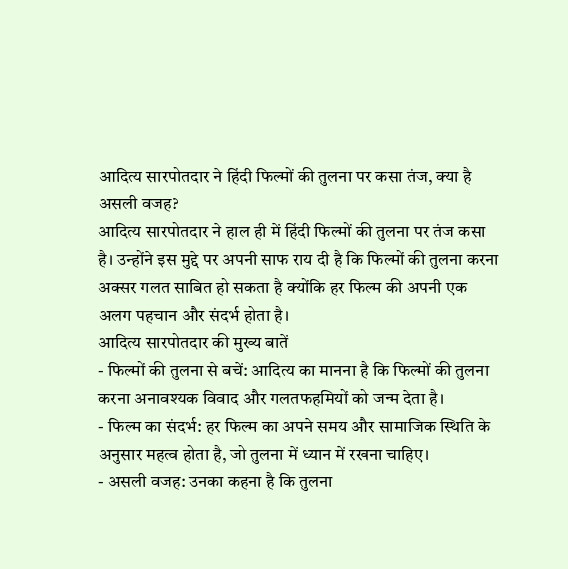आदित्य सारपोतदार ने हिंदी फिल्मों की तुलना पर कसा तंज, क्या है असली वजह?
आदित्य सारपोतदार ने हाल ही में हिंदी फिल्मों की तुलना पर तंज कसा है। उन्होंने इस मुद्दे पर अपनी साफ राय दी है कि फिल्मों की तुलना करना अक्सर गलत साबित हो सकता है क्योंकि हर फिल्म की अपनी एक अलग पहचान और संदर्भ होता है।
आदित्य सारपोतदार की मुख्य बातें
- फिल्मों की तुलना से बचें: आदित्य का मानना है कि फिल्मों की तुलना करना अनावश्यक विवाद और गलतफहमियों को जन्म देता है।
- फिल्म का संदर्भ: हर फिल्म का अपने समय और सामाजिक स्थिति के अनुसार महत्व होता है, जो तुलना में ध्यान में रखना चाहिए।
- असली वजह: उनका कहना है कि तुलना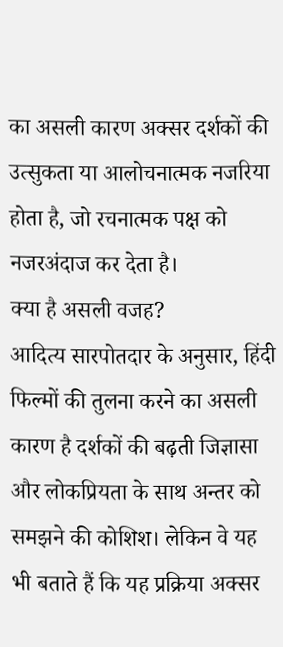का असली कारण अक्सर दर्शकों की उत्सुकता या आलोचनात्मक नजरिया होता है, जो रचनात्मक पक्ष को नजरअंदाज कर देता है।
क्या है असली वजह?
आदित्य सारपोतदार के अनुसार, हिंदी फिल्मों की तुलना करने का असली कारण है दर्शकों की बढ़ती जिज्ञासा और लोकप्रियता के साथ अन्तर को समझने की कोशिश। लेकिन वे यह भी बताते हैं कि यह प्रक्रिया अक्सर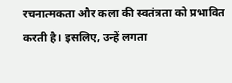रचनात्मकता और कला की स्वतंत्रता को प्रभावित करती है। इसलिए, उन्हें लगता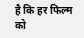है कि हर फिल्म को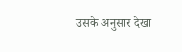उसके अनुसार देखा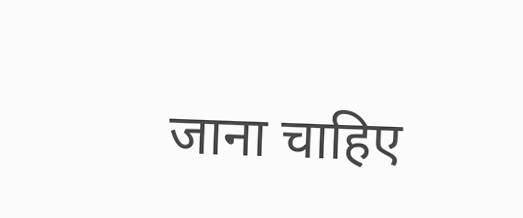जाना चाहिए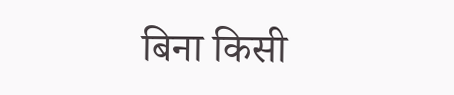बिना किसी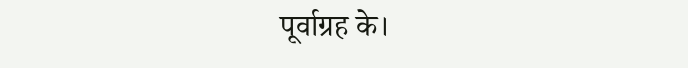पूर्वाग्रह के।